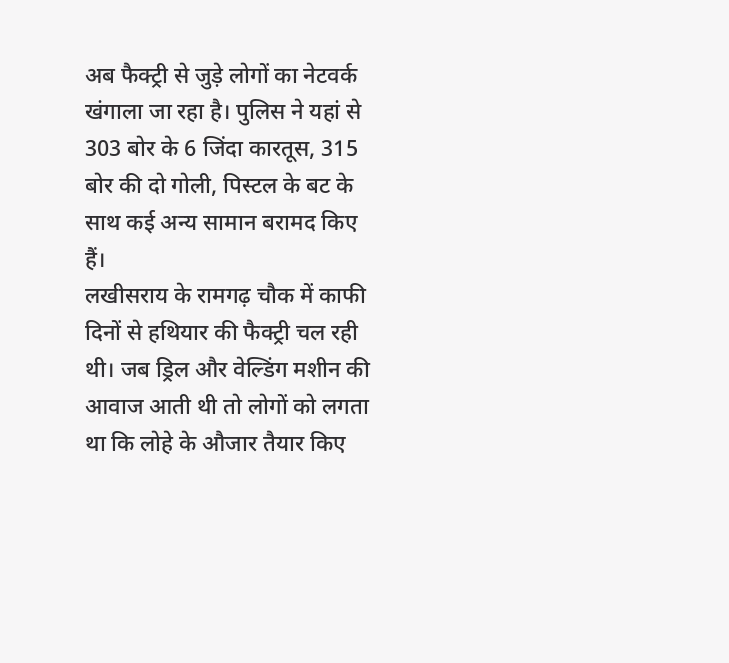अब फैक्ट्री से जुड़े लोगों का नेटवर्क खंगाला जा रहा है। पुलिस ने यहां से 303 बोर के 6 जिंदा कारतूस, 315 बोर की दो गोली, पिस्टल के बट के साथ कई अन्य सामान बरामद किए हैं।
लखीसराय के रामगढ़ चौक में काफी दिनों से हथियार की फैक्ट्री चल रही थी। जब ड्रिल और वेल्डिंग मशीन की आवाज आती थी तो लोगों को लगता था कि लोहे के औजार तैयार किए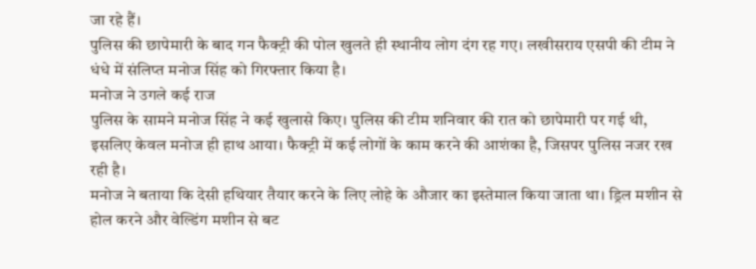जा रहे हैं।
पुलिस की छापेमारी के बाद गन फैक्ट्री की पोल खुलते ही स्थानीय लोग दंग रह गए। लखीसराय एसपी की टीम ने धंधे में संलिप्त मनोज सिंह को गिरफ्तार किया है।
मनोज ने उगले कई राज
पुलिस के सामने मनोज सिंह ने कई खुलासे किए। पुलिस की टीम शनिवार की रात को छापेमारी पर गई थी, इसलिए केवल मनोज ही हाथ आया। फैक्ट्री में कई लोगों के काम करने की आशंका है, जिसपर पुलिस नजर रख रही है।
मनोज ने बताया कि देसी हथियार तैयार करने के लिए लोहे के औजार का इस्तेमाल किया जाता था। ड्रिल मशीन से होल करने और वेल्डिंग मशीन से बट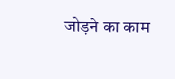जोड़ने का काम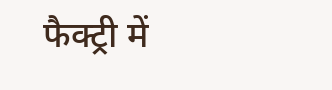फैक्ट्री में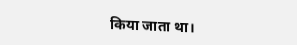किया जाता था।